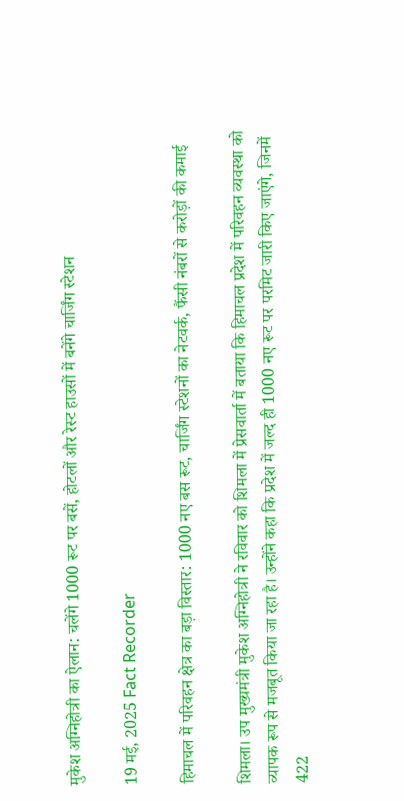मुकेश अग्निहोत्री का ऐलान: चलेंगे 1000 रूट पर बसें, होटलों और रेस्ट हाउसों में बनेंगे चार्जिंग स्टेशन

19 मई, 2025 Fact Recorder

हिमाचल में परिवहन क्षेत्र का बड़ा विस्तार: 1000 नए बस रूट, चार्जिंग स्टेशनों का नेटवर्क, फैंसी नंबरों से करोड़ों की कमाई

शिमला। उप मुख्यमंत्री मुकेश अग्निहोत्री ने रविवार को शिमला में प्रेसवार्ता में बताया कि हिमाचल प्रदेश में परिवहन व्यवस्था को व्यापक रूप से मजबूत किया जा रहा है। उन्होंने कहा कि प्रदेश में जल्द ही 1000 नए रूट पर परमिट जारी किए जाएंगे, जिनमें 422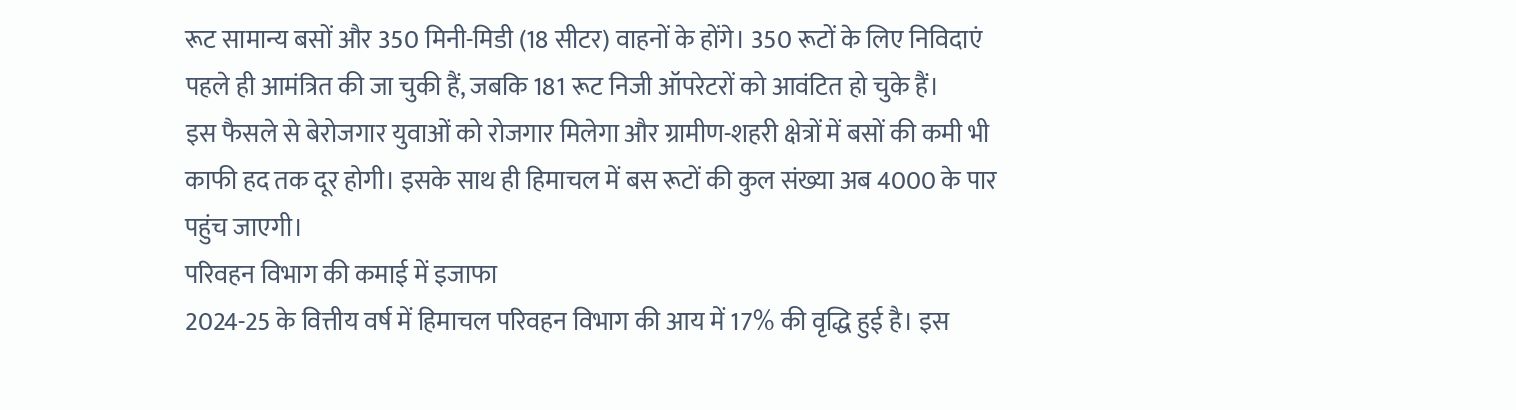रूट सामान्य बसों और 350 मिनी-मिडी (18 सीटर) वाहनों के होंगे। 350 रूटों के लिए निविदाएं पहले ही आमंत्रित की जा चुकी हैं, जबकि 181 रूट निजी ऑपरेटरों को आवंटित हो चुके हैं।
इस फैसले से बेरोजगार युवाओं को रोजगार मिलेगा और ग्रामीण-शहरी क्षेत्रों में बसों की कमी भी काफी हद तक दूर होगी। इसके साथ ही हिमाचल में बस रूटों की कुल संख्या अब 4000 के पार पहुंच जाएगी।
परिवहन विभाग की कमाई में इजाफा
2024-25 के वित्तीय वर्ष में हिमाचल परिवहन विभाग की आय में 17% की वृद्धि हुई है। इस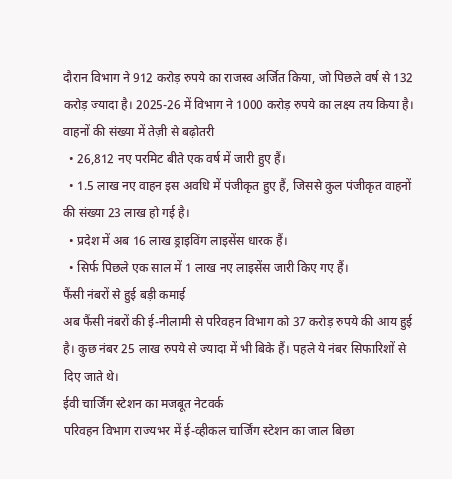दौरान विभाग ने 912 करोड़ रुपये का राजस्व अर्जित किया, जो पिछले वर्ष से 132 करोड़ ज्यादा है। 2025-26 में विभाग ने 1000 करोड़ रुपये का लक्ष्य तय किया है।
वाहनों की संख्या में तेज़ी से बढ़ोतरी
  • 26,812 नए परमिट बीते एक वर्ष में जारी हुए हैं।
  • 1.5 लाख नए वाहन इस अवधि में पंजीकृत हुए हैं, जिससे कुल पंजीकृत वाहनों की संख्या 23 लाख हो गई है।
  • प्रदेश में अब 16 लाख ड्राइविंग लाइसेंस धारक हैं।
  • सिर्फ पिछले एक साल में 1 लाख नए लाइसेंस जारी किए गए हैं।
फैंसी नंबरों से हुई बड़ी कमाई
अब फैंसी नंबरों की ई-नीलामी से परिवहन विभाग को 37 करोड़ रुपये की आय हुई है। कुछ नंबर 25 लाख रुपये से ज्यादा में भी बिके हैं। पहले ये नंबर सिफारिशों से दिए जाते थे।
ईवी चार्जिंग स्टेशन का मजबूत नेटवर्क
परिवहन विभाग राज्यभर में ई-व्हीकल चार्जिंग स्टेशन का जाल बिछा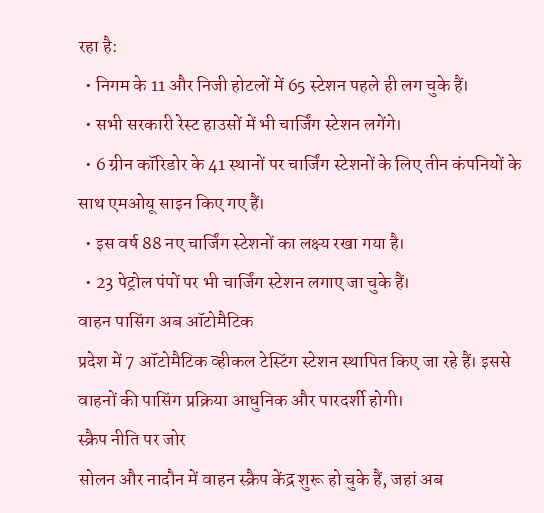रहा है:
  • निगम के 11 और निजी होटलों में 65 स्टेशन पहले ही लग चुके हैं।
  • सभी सरकारी रेस्ट हाउसों में भी चार्जिंग स्टेशन लगेंगे।
  • 6 ग्रीन कॉरिडोर के 41 स्थानों पर चार्जिंग स्टेशनों के लिए तीन कंपनियों के साथ एमओयू साइन किए गए हैं।
  • इस वर्ष 88 नए चार्जिंग स्टेशनों का लक्ष्य रखा गया है।
  • 23 पेट्रोल पंपों पर भी चार्जिंग स्टेशन लगाए जा चुके हैं।
वाहन पासिंग अब ऑटोमैटिक
प्रदेश में 7 ऑटोमैटिक व्हीकल टेस्टिंग स्टेशन स्थापित किए जा रहे हैं। इससे वाहनों की पासिंग प्रक्रिया आधुनिक और पारदर्शी होगी।
स्क्रैप नीति पर जोर
सोलन और नादौन में वाहन स्क्रैप केंद्र शुरू हो चुके हैं, जहां अब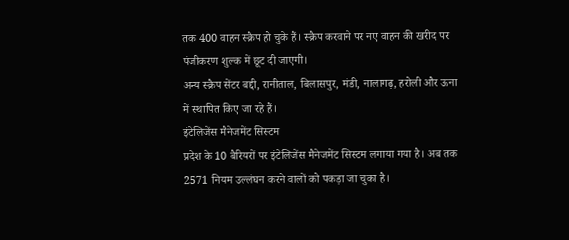तक 400 वाहन स्क्रैप हो चुके हैं। स्क्रैप करवाने पर नए वाहन की खरीद पर पंजीकरण शुल्क में छूट दी जाएगी।
अन्य स्क्रैप सेंटर बद्दी, रानीताल, बिलासपुर, मंडी, नालागढ़, हरोली और ऊना में स्थापित किए जा रहे हैं।
इंटेलिजेंस मैनेजमेंट सिस्टम
प्रदेश के 10 बैरियरों पर इंटेलिजेंस मैनेजमेंट सिस्टम लगाया गया है। अब तक 2571 नियम उल्लंघन करने वालों को पकड़ा जा चुका है।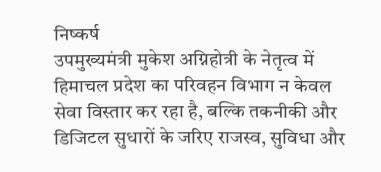निष्कर्ष
उपमुख्यमंत्री मुकेश अग्निहोत्री के नेतृत्व में हिमाचल प्रदेश का परिवहन विभाग न केवल सेवा विस्तार कर रहा है, बल्कि तकनीकी और डिजिटल सुधारों के जरिए राजस्व, सुविधा और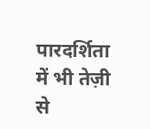पारदर्शिता में भी तेज़ी से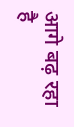आगे बढ़ रहा है